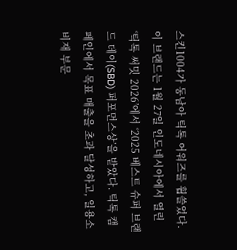스킨1004가 동남아 틱톡 어워즈를 휩쓸었다. 이 브랜드는 1월 27일 인도네시아에서 열린 ‘틱톡 써밋 2026’에서 ‘2025 베스트 슈퍼 브랜드 데이(SBD) 퍼포먼스상’을 받았다. 틱톡 캠페인에서 목표 매출을 초과 달성하고, 일용소비재 부문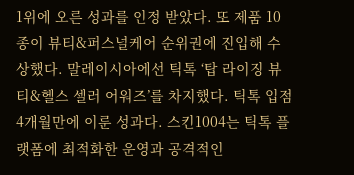1위에 오른 성과를 인정 받았다. 또 제품 10종이 뷰티&퍼스널케어 순위권에 진입해 수상했다. 말레이시아에선 틱톡 ‘탑 라이징 뷰티&헬스 셀러 어워즈’를 차지했다. 틱톡 입점 4개월만에 이룬 성과다. 스킨1004는 틱톡 플랫폼에 최적화한 운영과 공격적인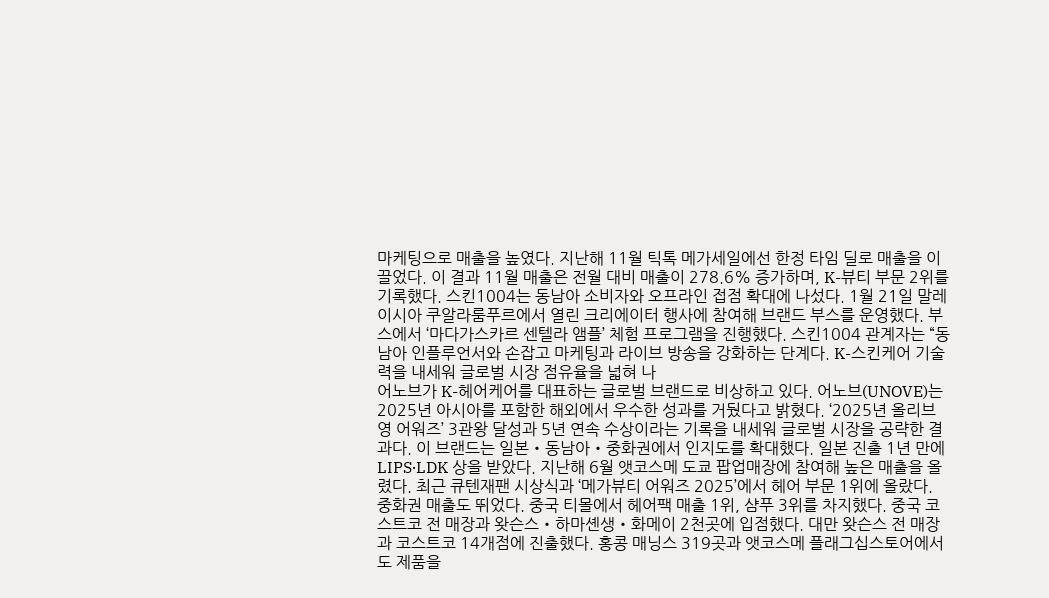마케팅으로 매출을 높였다. 지난해 11월 틱톡 메가세일에선 한정 타임 딜로 매출을 이끌었다. 이 결과 11월 매출은 전월 대비 매출이 278.6% 증가하며, K-뷰티 부문 2위를 기록했다. 스킨1004는 동남아 소비자와 오프라인 접점 확대에 나섰다. 1월 21일 말레이시아 쿠알라룸푸르에서 열린 크리에이터 행사에 참여해 브랜드 부스를 운영했다. 부스에서 ‘마다가스카르 센텔라 앰플’ 체험 프로그램을 진행했다. 스킨1004 관계자는 “동남아 인플루언서와 손잡고 마케팅과 라이브 방송을 강화하는 단계다. K-스킨케어 기술력을 내세워 글로벌 시장 점유율을 넓혀 나
어노브가 K-헤어케어를 대표하는 글로벌 브랜드로 비상하고 있다. 어노브(UNOVE)는 2025년 아시아를 포함한 해외에서 우수한 성과를 거뒀다고 밝혔다. ‘2025년 올리브영 어워즈’ 3관왕 달성과 5년 연속 수상이라는 기록을 내세워 글로벌 시장을 공략한 결과다. 이 브랜드는 일본‧동남아‧중화권에서 인지도를 확대했다. 일본 진출 1년 만에 LIPS‧LDK 상을 받았다. 지난해 6월 앳코스메 도쿄 팝업매장에 참여해 높은 매출을 올렸다. 최근 큐텐재팬 시상식과 ‘메가뷰티 어워즈 2025’에서 헤어 부문 1위에 올랐다. 중화권 매출도 뛰었다. 중국 티몰에서 헤어팩 매출 1위, 샴푸 3위를 차지했다. 중국 코스트코 전 매장과 왓슨스‧하마셴생‧화메이 2천곳에 입점했다. 대만 왓슨스 전 매장과 코스트코 14개점에 진출했다. 홍콩 매닝스 319곳과 앳코스메 플래그십스토어에서도 제품을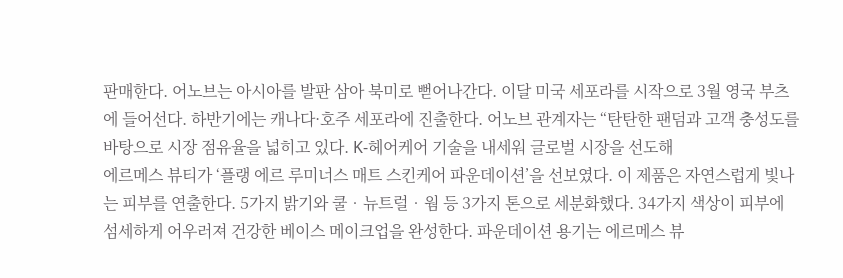판매한다. 어노브는 아시아를 발판 삼아 북미로 뻗어나간다. 이달 미국 세포라를 시작으로 3월 영국 부츠에 들어선다. 하반기에는 캐나다·호주 세포라에 진출한다. 어노브 관계자는 “탄탄한 팬덤과 고객 충성도를 바탕으로 시장 점유율을 넓히고 있다. K-헤어케어 기술을 내세워 글로벌 시장을 선도해
에르메스 뷰티가 ‘플랭 에르 루미너스 매트 스킨케어 파운데이션’을 선보였다. 이 제품은 자연스럽게 빛나는 피부를 연출한다. 5가지 밝기와 쿨‧뉴트럴‧웜 등 3가지 톤으로 세분화했다. 34가지 색상이 피부에 섬세하게 어우러져 건강한 베이스 메이크업을 완성한다. 파운데이션 용기는 에르메스 뷰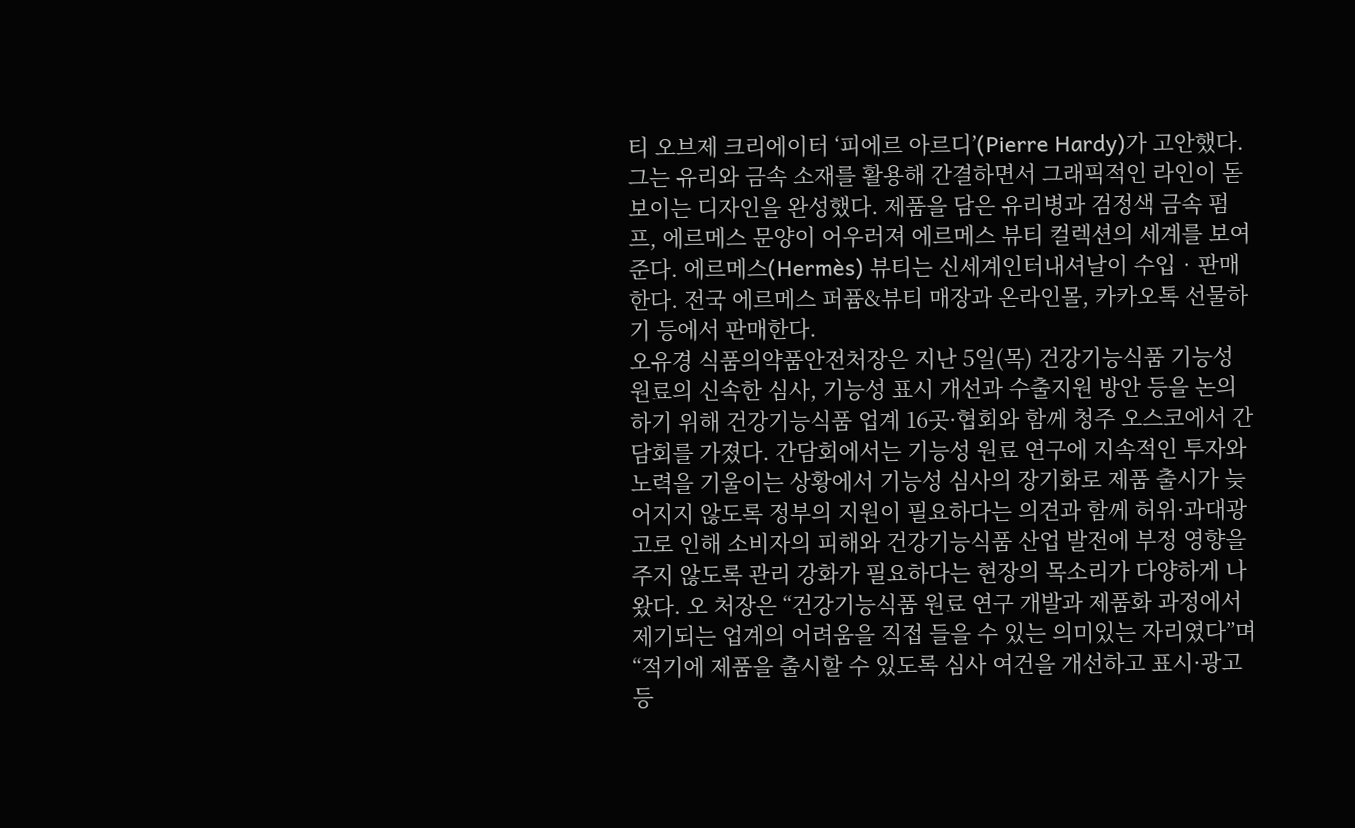티 오브제 크리에이터 ‘피에르 아르디’(Pierre Hardy)가 고안했다. 그는 유리와 금속 소재를 활용해 간결하면서 그래픽적인 라인이 돋보이는 디자인을 완성했다. 제품을 담은 유리병과 검정색 금속 펌프, 에르메스 문양이 어우러져 에르메스 뷰티 컬렉션의 세계를 보여준다. 에르메스(Hermès) 뷰티는 신세계인터내셔날이 수입‧판매한다. 전국 에르메스 퍼퓸&뷰티 매장과 온라인몰, 카카오톡 선물하기 등에서 판매한다.
오유경 식품의약품안전처장은 지난 5일(목) 건강기능식품 기능성 원료의 신속한 심사, 기능성 표시 개선과 수출지원 방안 등을 논의하기 위해 건강기능식품 업계 16곳·협회와 함께 청주 오스코에서 간담회를 가졌다. 간담회에서는 기능성 원료 연구에 지속적인 투자와 노력을 기울이는 상황에서 기능성 심사의 장기화로 제품 출시가 늦어지지 않도록 정부의 지원이 필요하다는 의견과 함께 허위·과대광고로 인해 소비자의 피해와 건강기능식품 산업 발전에 부정 영향을 주지 않도록 관리 강화가 필요하다는 현장의 목소리가 다양하게 나왔다. 오 처장은 “건강기능식품 원료 연구 개발과 제품화 과정에서 제기되는 업계의 어려움을 직접 들을 수 있는 의미있는 자리였다”며 “적기에 제품을 출시할 수 있도록 심사 여건을 개선하고 표시·광고 등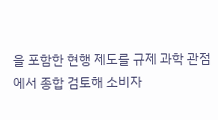을 포함한 현행 제도를 규제 과학 관점에서 종합 검토해 소비자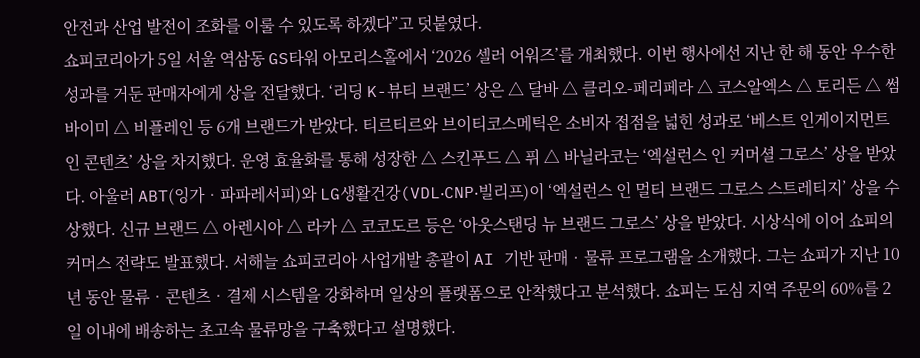안전과 산업 발전이 조화를 이룰 수 있도록 하겠다”고 덧붙였다.
쇼피코리아가 5일 서울 역삼동 GS타워 아모리스홀에서 ‘2026 셀러 어워즈’를 개최했다. 이번 행사에선 지난 한 해 동안 우수한 성과를 거둔 판매자에게 상을 전달했다. ‘리딩 K-뷰티 브랜드’ 상은 △ 달바 △ 클리오-페리페라 △ 코스알엑스 △ 토리든 △ 썸바이미 △ 비플레인 등 6개 브랜드가 받았다. 티르티르와 브이티코스메틱은 소비자 접점을 넓힌 성과로 ‘베스트 인게이지먼트 인 콘텐츠’ 상을 차지했다. 운영 효율화를 통해 성장한 △ 스킨푸드 △ 퓌 △ 바닐라코는 ‘엑설런스 인 커머셜 그로스’ 상을 받았다. 아울러 ABT(잉가‧파파레서피)와 LG생활건강(VDL‧CNP‧빌리프)이 ‘엑설런스 인 멀티 브랜드 그로스 스트레티지’ 상을 수상했다. 신규 브랜드 △ 아렌시아 △ 라카 △ 코코도르 등은 ‘아웃스탠딩 뉴 브랜드 그로스’ 상을 받았다. 시상식에 이어 쇼피의 커머스 전략도 발표했다. 서해늘 쇼피코리아 사업개발 총괄이 AI 기반 판매‧물류 프로그램을 소개했다. 그는 쇼피가 지난 10년 동안 물류‧콘텐츠‧결제 시스템을 강화하며 일상의 플랫폼으로 안착했다고 분석했다. 쇼피는 도심 지역 주문의 60%를 2일 이내에 배송하는 초고속 물류망을 구축했다고 설명했다.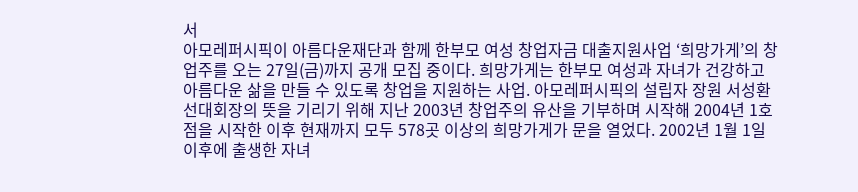서
아모레퍼시픽이 아름다운재단과 함께 한부모 여성 창업자금 대출지원사업 ‘희망가게’의 창업주를 오는 27일(금)까지 공개 모집 중이다. 희망가게는 한부모 여성과 자녀가 건강하고 아름다운 삶을 만들 수 있도록 창업을 지원하는 사업. 아모레퍼시픽의 설립자 장원 서성환 선대회장의 뜻을 기리기 위해 지난 2003년 창업주의 유산을 기부하며 시작해 2004년 1호점을 시작한 이후 현재까지 모두 578곳 이상의 희망가게가 문을 열었다. 2002년 1월 1일 이후에 출생한 자녀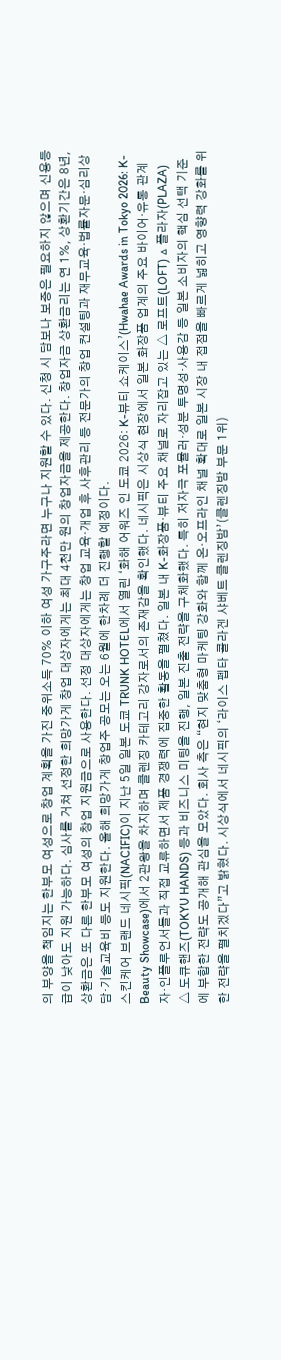의 부양을 책임지는 한부모 여성으로 창업 계획을 가진 중위소득 70% 이하 여성 가구주라면 누구나 지원할 수 있다. 신청 시 담보나 보증은 필요하지 않으며 신용등급이 낮아도 지원 가능하다. 심사를 거쳐 선정한 희망가게 창업 대상자에게는 최대 4천만 원의 창업자금을 제공한다. 창업자금 상환금리는 연 1%, 상환기간은 8년, 상환금은 또 다른 한부모 여성의 창업 지원금으로 사용한다. 선정 대상자에게는 창업 교육·개업 후 사후관리 등 전문가의 창업 컨설팅과 재무교육·법률자문·심리상담·기술교육비 등도 지원한다. 올해 희망가게 창업주 공모는 오는 6월에 한차례 더 진행할 예정이다.
스킨케어 브랜드 네시픽(NACIFIC)이 지난 5일 일본 도쿄 TRUNK HOTEL에서 열린 ‘화해 어워즈 인 도쿄 2026: K-뷰티 쇼케이스’(Hwahae Awards in Tokyo 2026: K-Beauty Showcase)에서 2관왕을 차지하며 클렌징 카테고리 강자로서의 존재감을 확인했다. 네시픽은 시상식 현장에서 일본 화장품 업계의 주요 바이어·유통 관계자·인플루언서들과 직접 교류하면서 제품 경쟁력에 집중한 활동을 펼쳤다. 일본 내 K-화장품·뷰티 주요 채널로 자리잡고 있는 △ 로프트(LOFT) △ 플라자(PLAZA) △ 도큐핸즈(TOKYU HANDS) 등과 비즈니스 미팅을 진행, 일본 진출 전략을 구체화했다. 특히 저자극 포뮬러·성분 투명성·사용감 등 일본 소비자의 핵심 선택 기준에 부합한 전략도 공개해 관심을 모았다. 회사 측은 “현지 맞춤형 마케팅 강화와 함께 온·오프라인 채널 확대로 일본 시장 내 접점을 빠르게 넓히고 영향력 강화를 위한 전략을 펼치겠다”고 밝혔다. 시상식에서 네시픽의 ‘라이스 펩타 콜라겐 샤베트 클렌징밤’(클렌징밤 부문 1위)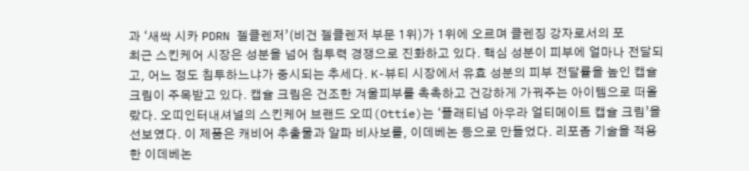과 ‘새싹 시카 PDRN 젤클렌저’(비건 젤클렌저 부문 1위)가 1위에 오르며 클렌징 강자로서의 포
최근 스킨케어 시장은 성분을 넘어 침투력 경쟁으로 진화하고 있다. 핵심 성분이 피부에 얼마나 전달되고, 어느 정도 침투하느냐가 중시되는 추세다. K-뷰티 시장에서 유효 성분의 피부 전달률을 높인 캡슐 크림이 주목받고 있다. 캡슐 크림은 건조한 겨울피부를 촉촉하고 건강하게 가꿔주는 아이템으로 떠올랐다. 오띠인터내셔널의 스킨케어 브랜드 오띠(Ottie)는 ‘플래티넘 아우라 얼티메이트 캡슐 크림’을 선보였다. 이 제품은 캐비어 추출물과 알파 비사보롤, 이데베논 등으로 만들었다. 리포좀 기술을 적용한 이데베논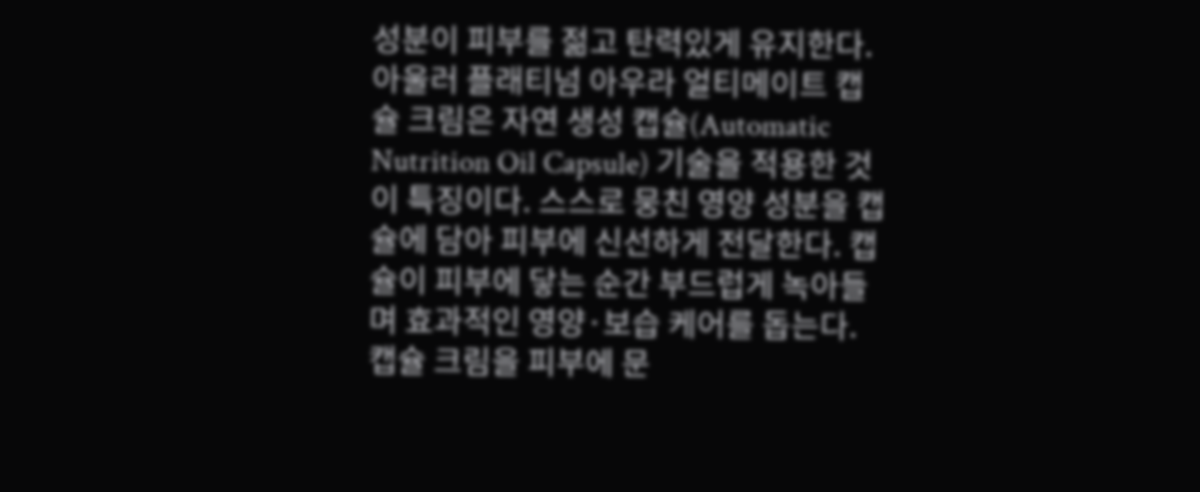성분이 피부를 젊고 탄력있게 유지한다. 아울러 플래티넘 아우라 얼티메이트 캡슐 크림은 자연 생성 캡슐(Automatic Nutrition Oil Capsule) 기술을 적용한 것이 특징이다. 스스로 뭉친 영양 성분을 캡슐에 담아 피부에 신선하게 전달한다. 캡슐이 피부에 닿는 순간 부드럽게 녹아들며 효과적인 영양·보습 케어를 돕는다. 캡슐 크림을 피부에 문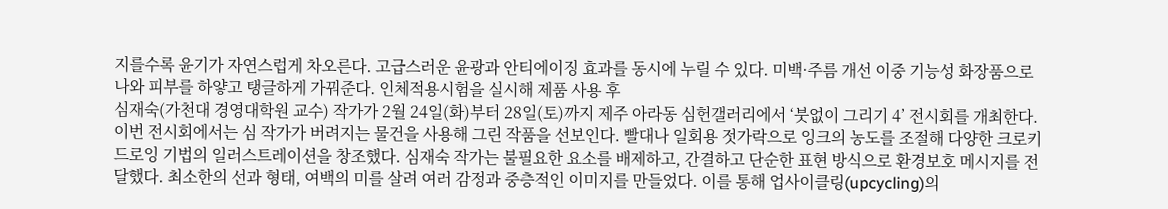지를수록 윤기가 자연스럽게 차오른다. 고급스러운 윤광과 안티에이징 효과를 동시에 누릴 수 있다. 미백·주름 개선 이중 기능성 화장품으로 나와 피부를 하얗고 탱글하게 가꿔준다. 인체적용시험을 실시해 제품 사용 후
심재숙(가천대 경영대학원 교수) 작가가 2월 24일(화)부터 28일(토)까지 제주 아라동 심헌갤러리에서 ‘붓없이 그리기 4’ 전시회를 개최한다. 이번 전시회에서는 심 작가가 버려지는 물건을 사용해 그린 작품을 선보인다. 빨대나 일회용 젓가락으로 잉크의 농도를 조절해 다양한 크로키 드로잉 기법의 일러스트레이션을 창조했다. 심재숙 작가는 불필요한 요소를 배제하고, 간결하고 단순한 표현 방식으로 환경보호 메시지를 전달했다. 최소한의 선과 형태, 여백의 미를 살려 여러 감정과 중층적인 이미지를 만들었다. 이를 통해 업사이클링(upcycling)의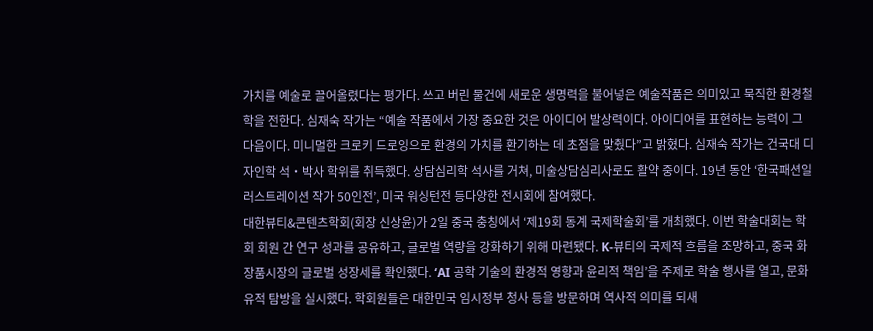가치를 예술로 끌어올렸다는 평가다. 쓰고 버린 물건에 새로운 생명력을 불어넣은 예술작품은 의미있고 묵직한 환경철학을 전한다. 심재숙 작가는 “예술 작품에서 가장 중요한 것은 아이디어 발상력이다. 아이디어를 표현하는 능력이 그 다음이다. 미니멀한 크로키 드로잉으로 환경의 가치를 환기하는 데 초점을 맞췄다”고 밝혔다. 심재숙 작가는 건국대 디자인학 석‧박사 학위를 취득했다. 상담심리학 석사를 거쳐, 미술상담심리사로도 활약 중이다. 19년 동안 ‘한국패션일러스트레이션 작가 50인전’, 미국 워싱턴전 등다양한 전시회에 참여했다.
대한뷰티&콘텐츠학회(회장 신상윤)가 2일 중국 충칭에서 ‘제19회 동계 국제학술회’를 개최했다. 이번 학술대회는 학회 회원 간 연구 성과를 공유하고, 글로벌 역량을 강화하기 위해 마련됐다. K-뷰티의 국제적 흐름을 조망하고, 중국 화장품시장의 글로벌 성장세를 확인했다. ‘AI 공학 기술의 환경적 영향과 윤리적 책임’을 주제로 학술 행사를 열고, 문화 유적 탐방을 실시했다. 학회원들은 대한민국 임시정부 청사 등을 방문하며 역사적 의미를 되새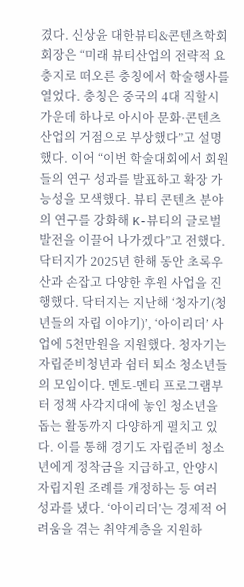겼다. 신상윤 대한뷰티&콘텐츠학회 회장은 “미래 뷰티산업의 전략적 요충지로 떠오른 충칭에서 학술행사를 열었다. 충칭은 중국의 4대 직할시 가운데 하나로 아시아 문화·콘텐츠 산업의 거점으로 부상했다”고 설명했다. 이어 “이번 학술대회에서 회원들의 연구 성과를 발표하고 확장 가능성을 모색했다. 뷰티 콘텐츠 분야의 연구를 강화해 K-뷰티의 글로벌 발전을 이끌어 나가겠다”고 전했다.
닥터지가 2025년 한해 동안 초록우산과 손잡고 다양한 후원 사업을 진행했다. 닥터지는 지난해 ‘청자기(청년들의 자립 이야기)’, ‘아이리더’ 사업에 5천만원을 지원했다. 청자기는 자립준비청년과 쉼터 퇴소 청소년들의 모임이다. 멘토-멘티 프로그램부터 정책 사각지대에 놓인 청소년을 돕는 활동까지 다양하게 펼치고 있다. 이를 통해 경기도 자립준비 청소년에게 정착금을 지급하고, 안양시 자립지원 조례를 개정하는 등 여러 성과를 냈다. ‘아이리더’는 경제적 어려움을 겪는 취약계층을 지원하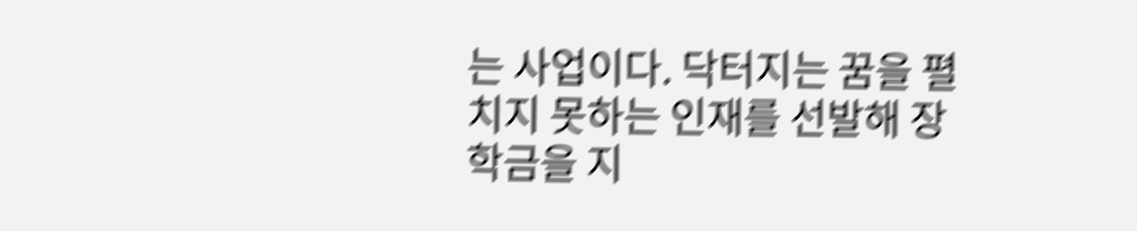는 사업이다. 닥터지는 꿈을 펼치지 못하는 인재를 선발해 장학금을 지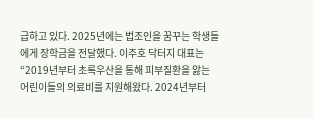급하고 있다. 2025년에는 법조인을 꿈꾸는 학생들에게 장학금을 전달했다. 이주호 닥터지 대표는 “2019년부터 초록우산을 통해 피부질환을 앓는 어린이들의 의료비를 지원해왔다. 2024년부터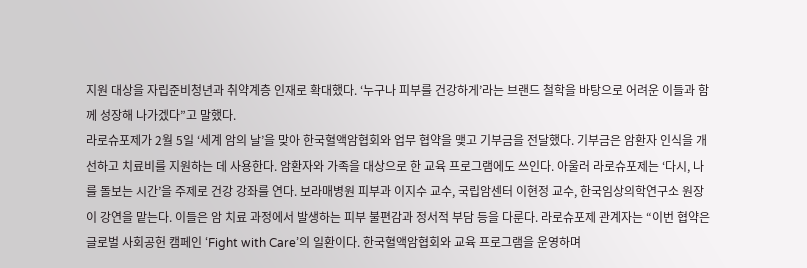지원 대상을 자립준비청년과 취약계층 인재로 확대했다. ‘누구나 피부를 건강하게’라는 브랜드 철학을 바탕으로 어려운 이들과 함께 성장해 나가겠다”고 말했다.
라로슈포제가 2월 5일 ‘세계 암의 날’을 맞아 한국혈액암협회와 업무 협약을 맺고 기부금을 전달했다. 기부금은 암환자 인식을 개선하고 치료비를 지원하는 데 사용한다. 암환자와 가족을 대상으로 한 교육 프로그램에도 쓰인다. 아울러 라로슈포제는 ‘다시, 나를 돌보는 시간’을 주제로 건강 강좌를 연다. 보라매병원 피부과 이지수 교수, 국립암센터 이현정 교수, 한국임상의학연구소 원장이 강연을 맡는다. 이들은 암 치료 과정에서 발생하는 피부 불편감과 정서적 부담 등을 다룬다. 라로슈포제 관계자는 “이번 협약은 글로벌 사회공헌 캠페인 ‘Fight with Care’의 일환이다. 한국혈액암협회와 교육 프로그램을 운영하며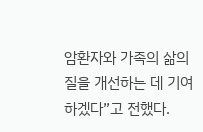암환자와 가족의 삶의 질을 개선하는 데 기여하겠다”고 전했다.